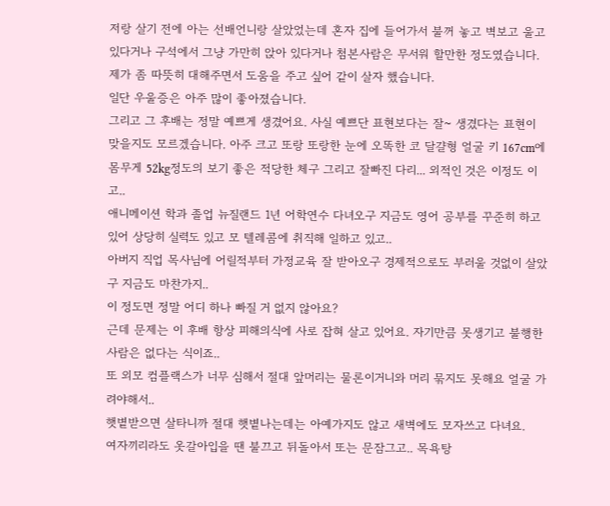저랑 살기 전에 아는 선배언니랑 살았었는데 혼자 집에 들어가서 불꺼 놓고 벽보고 울고 있다거나 구석에서 그냥 가만히 앉아 있다거나 첨본사람은 무서워 할만한 정도였습니다.
제가 좀 따뜻히 대해주면서 도움을 주고 싶어 같이 살자 했습니다.
일단 우울증은 아주 많이 좋아졌습니다.
그리고 그 후배는 정말 예쁘게 생겼어요. 사실 예쁘단 표현보다는 잘~ 생겼다는 표현이 맞을지도 모르겠습니다. 아주 크고 또랑 또랑한 눈에 오똑한 코 달걀형 얼굴 키 167cm에 몸무게 52kg정도의 보기 좋은 적당한 체구 그리고 잘빠진 다리... 외적인 것은 이정도 이고..
애니메이션 학과 졸업 뉴질랜드 1년 어학연수 다녀오구 지금도 영어 공부를 꾸준히 하고 있어 상당히 실력도 있고 모 텔레콤에 취직해 일하고 있고..
아버지 직업 목사님에 어릴적부터 가정교육 잘 받아오구 경제적으로도 부러울 것없이 살았구 지금도 마찬가지..
이 정도면 정말 어디 하나 빠질 거 없지 않아요?
근데 문제는 이 후배 항상 피해의식에 사로 잡혀 살고 있어요. 자기만큼 못생기고 불행한 사람은 없다는 식이죠..
또 외모 컴플랙스가 너무 심해서 절대 앞머리는 물론이거니와 머리 묶지도 못해요 얼굴 가려야해서..
햇볕받으면 살타니까 절대 햇볕나는데는 아예가지도 않고 새벽에도 모자쓰고 다녀요.
여자끼리라도 옷갈아입을 땐 불끄고 뒤돌아서 또는 문잠그고.. 목욕탕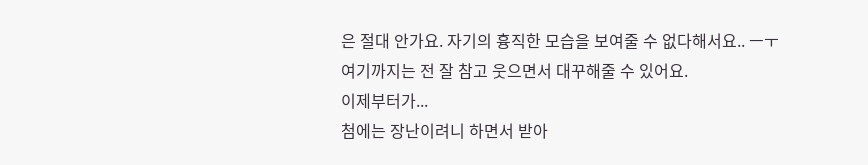은 절대 안가요. 자기의 흉직한 모습을 보여줄 수 없다해서요.. ㅡㅜ
여기까지는 전 잘 참고 웃으면서 대꾸해줄 수 있어요.
이제부터가...
첨에는 장난이려니 하면서 받아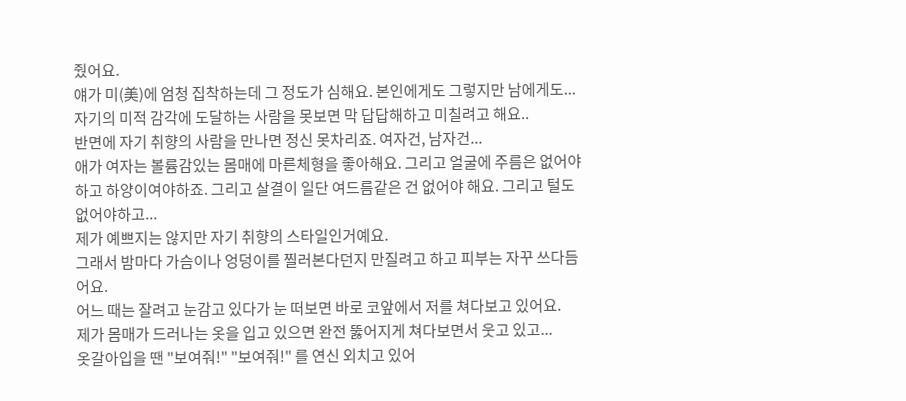줬어요.
얘가 미(美)에 엄청 집착하는데 그 정도가 심해요. 본인에게도 그렇지만 남에게도...
자기의 미적 감각에 도달하는 사람을 못보면 막 답답해하고 미칠려고 해요..
반면에 자기 취향의 사람을 만나면 정신 못차리죠. 여자건, 남자건...
애가 여자는 볼륨감있는 몸매에 마른체형을 좋아해요. 그리고 얼굴에 주름은 없어야하고 하양이여야하죠. 그리고 살결이 일단 여드름같은 건 없어야 해요. 그리고 털도 없어야하고...
제가 예쁘지는 않지만 자기 취향의 스타일인거예요.
그래서 밤마다 가슴이나 엉덩이를 찔러본다던지 만질려고 하고 피부는 자꾸 쓰다듬어요.
어느 때는 잘려고 눈감고 있다가 눈 떠보면 바로 코앞에서 저를 쳐다보고 있어요.
제가 몸매가 드러나는 옷을 입고 있으면 완전 뚫어지게 쳐다보면서 웃고 있고...
옷갈아입을 땐 "보여줘!" "보여줘!" 를 연신 외치고 있어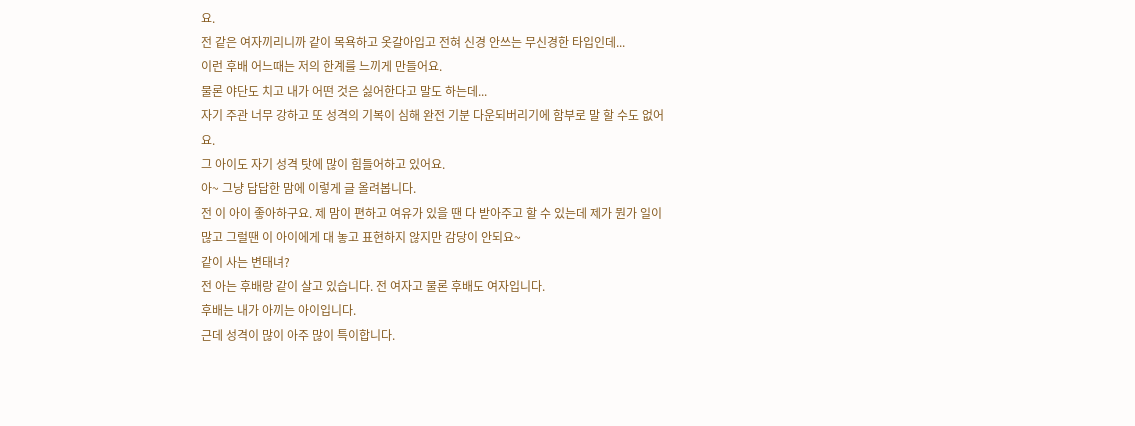요.
전 같은 여자끼리니까 같이 목욕하고 옷갈아입고 전혀 신경 안쓰는 무신경한 타입인데...
이런 후배 어느때는 저의 한계를 느끼게 만들어요.
물론 야단도 치고 내가 어떤 것은 싫어한다고 말도 하는데...
자기 주관 너무 강하고 또 성격의 기복이 심해 완전 기분 다운되버리기에 함부로 말 할 수도 없어요.
그 아이도 자기 성격 탓에 많이 힘들어하고 있어요.
아~ 그냥 답답한 맘에 이렇게 글 올려봅니다.
전 이 아이 좋아하구요. 제 맘이 편하고 여유가 있을 땐 다 받아주고 할 수 있는데 제가 뭔가 일이 많고 그럴땐 이 아이에게 대 놓고 표현하지 않지만 감당이 안되요~
같이 사는 변태녀?
전 아는 후배랑 같이 살고 있습니다. 전 여자고 물론 후배도 여자입니다.
후배는 내가 아끼는 아이입니다.
근데 성격이 많이 아주 많이 특이합니다.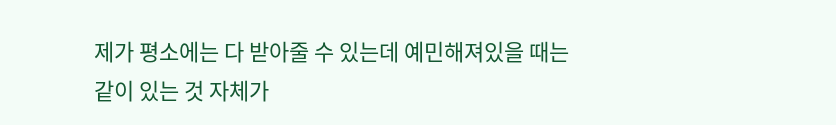제가 평소에는 다 받아줄 수 있는데 예민해져있을 때는 같이 있는 것 자체가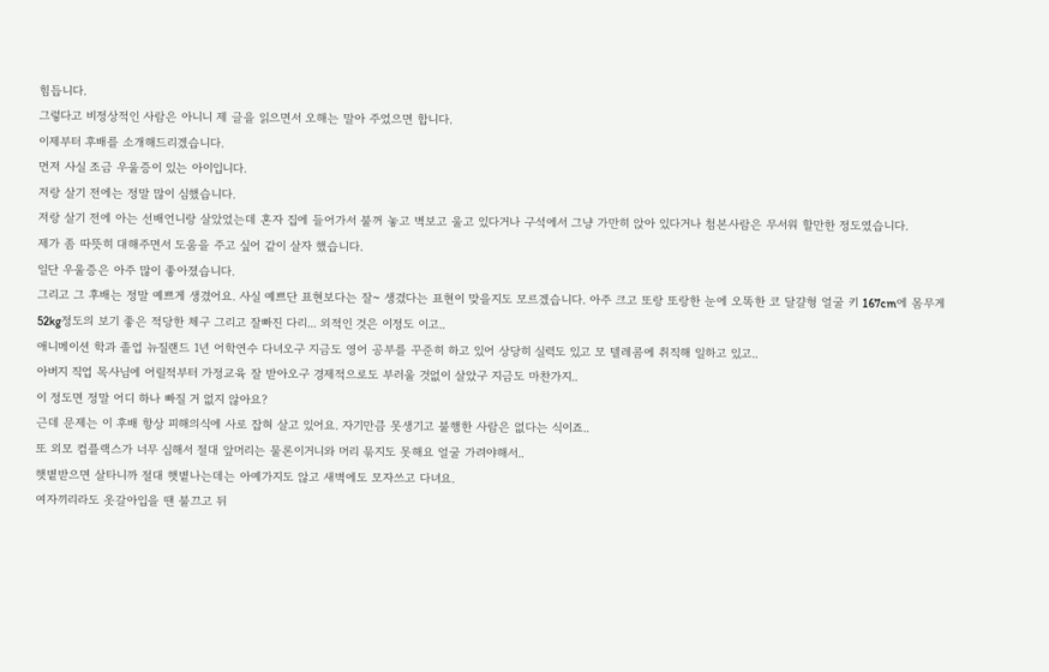힘듭니다.
그렇다고 비정상적인 사람은 아니니 제 글을 읽으면서 오해는 말아 주었으면 합니다.
이제부터 후배를 소개해드리겠습니다.
먼저 사실 조금 우울증이 있는 아이입니다.
저랑 살기 전에는 정말 많이 심했습니다.
저랑 살기 전에 아는 선배언니랑 살았었는데 혼자 집에 들어가서 불꺼 놓고 벽보고 울고 있다거나 구석에서 그냥 가만히 앉아 있다거나 첨본사람은 무서워 할만한 정도였습니다.
제가 좀 따뜻히 대해주면서 도움을 주고 싶어 같이 살자 했습니다.
일단 우울증은 아주 많이 좋아졌습니다.
그리고 그 후배는 정말 예쁘게 생겼어요. 사실 예쁘단 표현보다는 잘~ 생겼다는 표현이 맞을지도 모르겠습니다. 아주 크고 또랑 또랑한 눈에 오똑한 코 달걀형 얼굴 키 167cm에 몸무게 52kg정도의 보기 좋은 적당한 체구 그리고 잘빠진 다리... 외적인 것은 이정도 이고..
애니메이션 학과 졸업 뉴질랜드 1년 어학연수 다녀오구 지금도 영어 공부를 꾸준히 하고 있어 상당히 실력도 있고 모 텔레콤에 취직해 일하고 있고..
아버지 직업 목사님에 어릴적부터 가정교육 잘 받아오구 경제적으로도 부러울 것없이 살았구 지금도 마찬가지..
이 정도면 정말 어디 하나 빠질 거 없지 않아요?
근데 문제는 이 후배 항상 피해의식에 사로 잡혀 살고 있어요. 자기만큼 못생기고 불행한 사람은 없다는 식이죠..
또 외모 컴플랙스가 너무 심해서 절대 앞머리는 물론이거니와 머리 묶지도 못해요 얼굴 가려야해서..
햇볕받으면 살타니까 절대 햇볕나는데는 아예가지도 않고 새벽에도 모자쓰고 다녀요.
여자끼리라도 옷갈아입을 땐 불끄고 뒤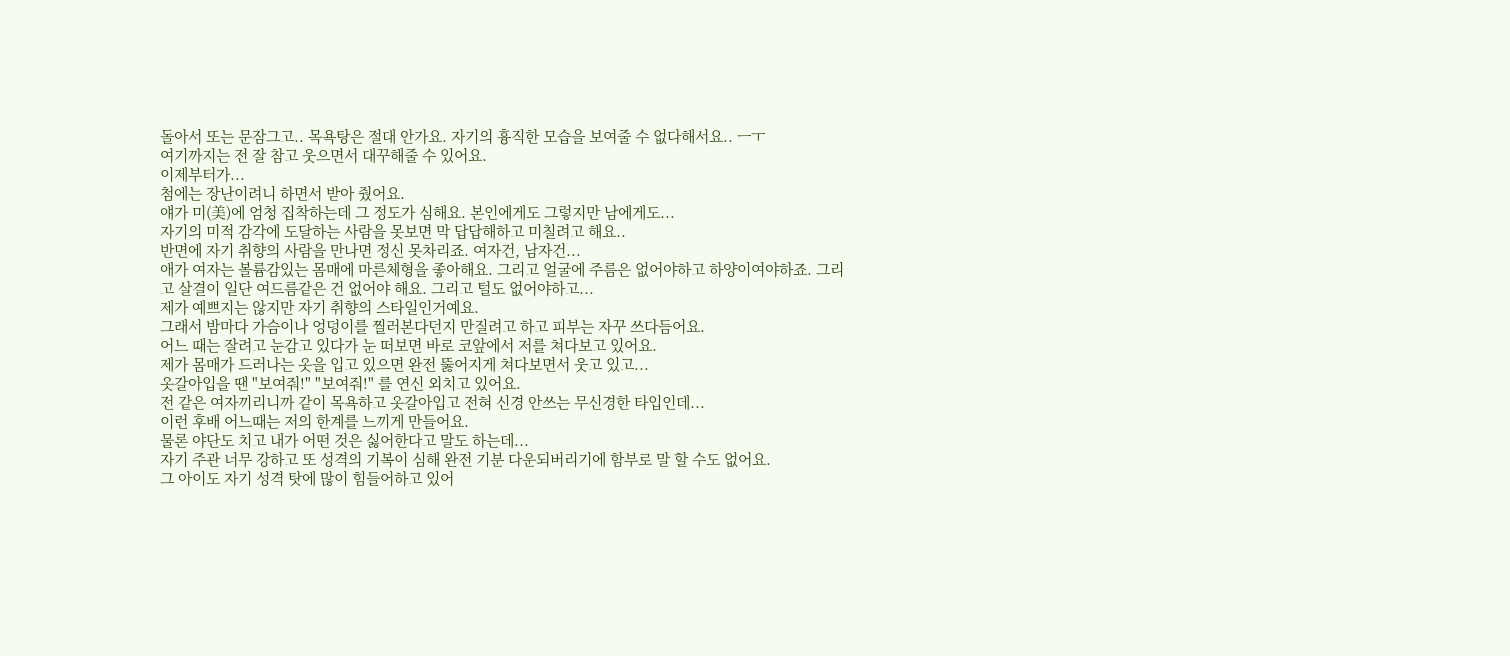돌아서 또는 문잠그고.. 목욕탕은 절대 안가요. 자기의 흉직한 모습을 보여줄 수 없다해서요.. ㅡㅜ
여기까지는 전 잘 참고 웃으면서 대꾸해줄 수 있어요.
이제부터가...
첨에는 장난이려니 하면서 받아 줬어요.
얘가 미(美)에 엄청 집착하는데 그 정도가 심해요. 본인에게도 그렇지만 남에게도...
자기의 미적 감각에 도달하는 사람을 못보면 막 답답해하고 미칠려고 해요..
반면에 자기 취향의 사람을 만나면 정신 못차리죠. 여자건, 남자건...
애가 여자는 볼륨감있는 몸매에 마른체형을 좋아해요. 그리고 얼굴에 주름은 없어야하고 하양이여야하죠. 그리고 살결이 일단 여드름같은 건 없어야 해요. 그리고 털도 없어야하고...
제가 예쁘지는 않지만 자기 취향의 스타일인거예요.
그래서 밤마다 가슴이나 엉덩이를 찔러본다던지 만질려고 하고 피부는 자꾸 쓰다듬어요.
어느 때는 잘려고 눈감고 있다가 눈 떠보면 바로 코앞에서 저를 쳐다보고 있어요.
제가 몸매가 드러나는 옷을 입고 있으면 완전 뚫어지게 쳐다보면서 웃고 있고...
옷갈아입을 땐 "보여줘!" "보여줘!" 를 연신 외치고 있어요.
전 같은 여자끼리니까 같이 목욕하고 옷갈아입고 전혀 신경 안쓰는 무신경한 타입인데...
이런 후배 어느때는 저의 한계를 느끼게 만들어요.
물론 야단도 치고 내가 어떤 것은 싫어한다고 말도 하는데...
자기 주관 너무 강하고 또 성격의 기복이 심해 완전 기분 다운되버리기에 함부로 말 할 수도 없어요.
그 아이도 자기 성격 탓에 많이 힘들어하고 있어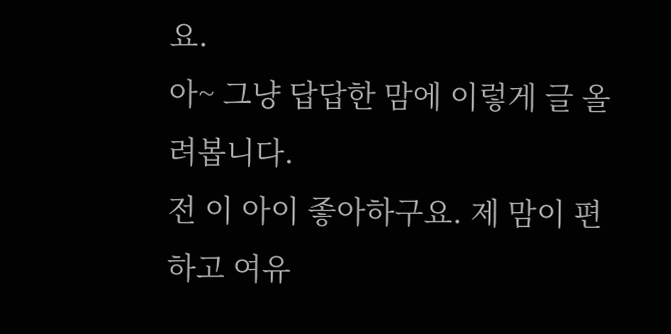요.
아~ 그냥 답답한 맘에 이렇게 글 올려봅니다.
전 이 아이 좋아하구요. 제 맘이 편하고 여유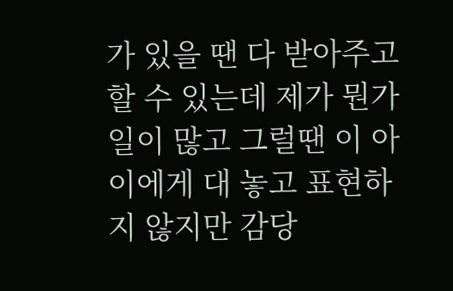가 있을 땐 다 받아주고 할 수 있는데 제가 뭔가 일이 많고 그럴땐 이 아이에게 대 놓고 표현하지 않지만 감당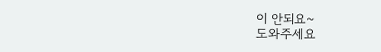이 안되요~
도와주세요